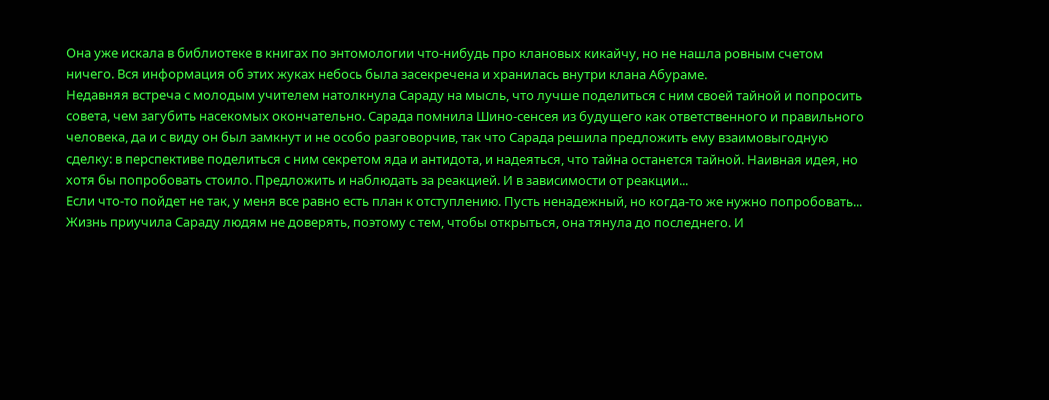Она уже искала в библиотеке в книгах по энтомологии что-нибудь про клановых кикайчу, но не нашла ровным счетом ничего. Вся информация об этих жуках небось была засекречена и хранилась внутри клана Абураме.
Недавняя встреча с молодым учителем натолкнула Сараду на мысль, что лучше поделиться с ним своей тайной и попросить совета, чем загубить насекомых окончательно. Сарада помнила Шино-сенсея из будущего как ответственного и правильного человека, да и с виду он был замкнут и не особо разговорчив, так что Сарада решила предложить ему взаимовыгодную сделку: в перспективе поделиться с ним секретом яда и антидота, и надеяться, что тайна останется тайной. Наивная идея, но хотя бы попробовать стоило. Предложить и наблюдать за реакцией. И в зависимости от реакции...
Если что-то пойдет не так, у меня все равно есть план к отступлению. Пусть ненадежный, но когда-то же нужно попробовать...
Жизнь приучила Сараду людям не доверять, поэтому с тем, чтобы открыться, она тянула до последнего. И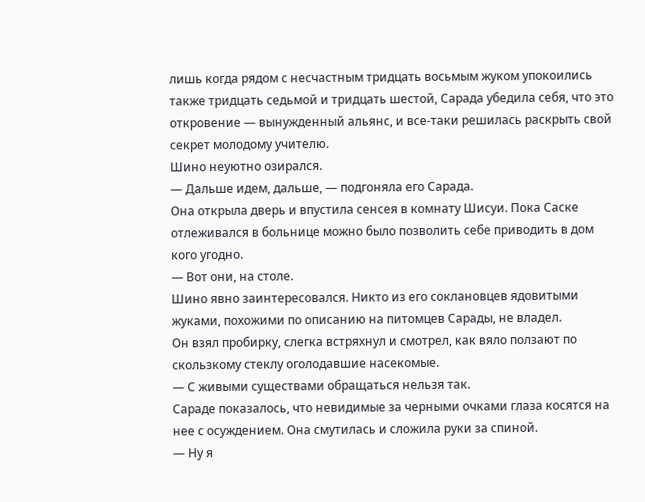лишь когда рядом с несчастным тридцать восьмым жуком упокоились также тридцать седьмой и тридцать шестой, Сарада убедила себя, что это откровение — вынужденный альянс, и все-таки решилась раскрыть свой секрет молодому учителю.
Шино неуютно озирался.
— Дальше идем, дальше, — подгоняла его Сарада.
Она открыла дверь и впустила сенсея в комнату Шисуи. Пока Саске отлеживался в больнице можно было позволить себе приводить в дом кого угодно.
— Вот они, на столе.
Шино явно заинтересовался. Никто из его соклановцев ядовитыми жуками, похожими по описанию на питомцев Сарады, не владел.
Он взял пробирку, слегка встряхнул и смотрел, как вяло ползают по скользкому стеклу оголодавшие насекомые.
— С живыми существами обращаться нельзя так.
Сараде показалось, что невидимые за черными очками глаза косятся на нее с осуждением. Она смутилась и сложила руки за спиной.
— Ну я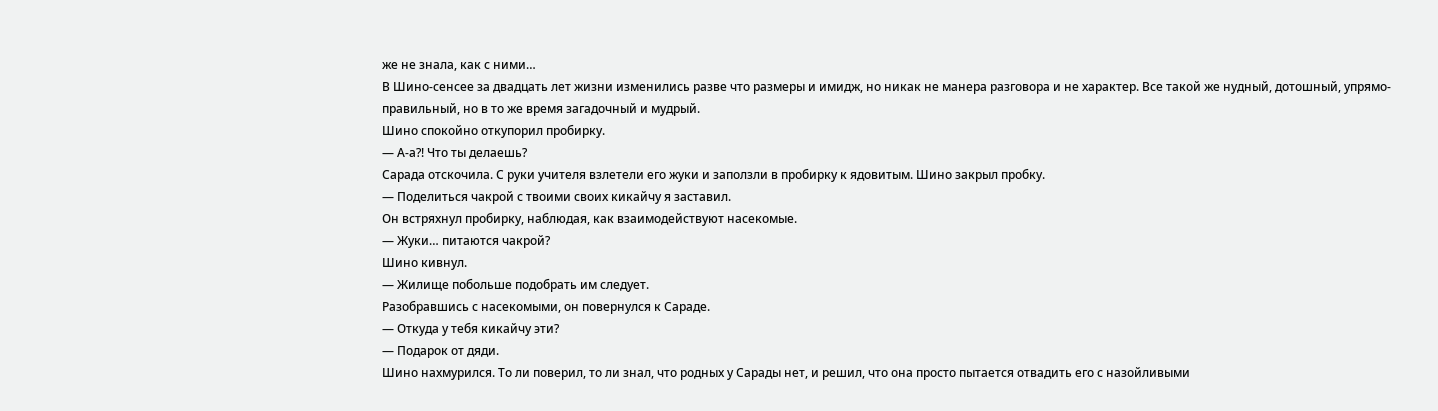же не знала, как с ними…
В Шино-сенсее за двадцать лет жизни изменились разве что размеры и имидж, но никак не манера разговора и не характер. Все такой же нудный, дотошный, упрямо-правильный, но в то же время загадочный и мудрый.
Шино спокойно откупорил пробирку.
— А-а?! Что ты делаешь?
Сарада отскочила. С руки учителя взлетели его жуки и заползли в пробирку к ядовитым. Шино закрыл пробку.
— Поделиться чакрой с твоими своих кикайчу я заставил.
Он встряхнул пробирку, наблюдая, как взаимодействуют насекомые.
— Жуки… питаются чакрой?
Шино кивнул.
— Жилище побольше подобрать им следует.
Разобравшись с насекомыми, он повернулся к Сараде.
— Откуда у тебя кикайчу эти?
— Подарок от дяди.
Шино нахмурился. То ли поверил, то ли знал, что родных у Сарады нет, и решил, что она просто пытается отвадить его с назойливыми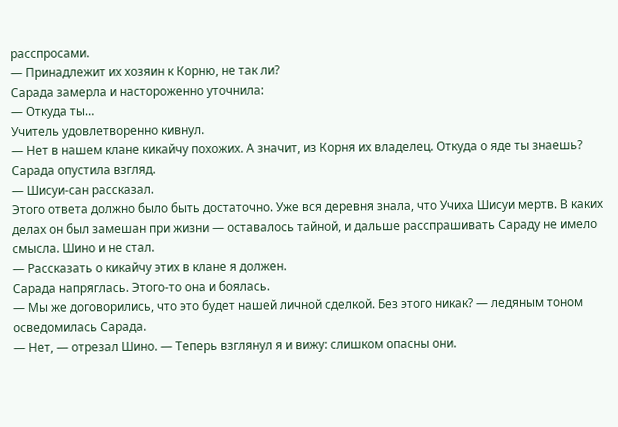расспросами.
— Принадлежит их хозяин к Корню, не так ли?
Сарада замерла и настороженно уточнила:
— Откуда ты…
Учитель удовлетворенно кивнул.
— Нет в нашем клане кикайчу похожих. А значит, из Корня их владелец. Откуда о яде ты знаешь?
Сарада опустила взгляд.
— Шисуи-сан рассказал.
Этого ответа должно было быть достаточно. Уже вся деревня знала, что Учиха Шисуи мертв. В каких делах он был замешан при жизни — оставалось тайной, и дальше расспрашивать Сараду не имело смысла. Шино и не стал.
— Рассказать о кикайчу этих в клане я должен.
Сарада напряглась. Этого-то она и боялась.
— Мы же договорились, что это будет нашей личной сделкой. Без этого никак? — ледяным тоном осведомилась Сарада.
— Нет, — отрезал Шино. — Теперь взглянул я и вижу: слишком опасны они.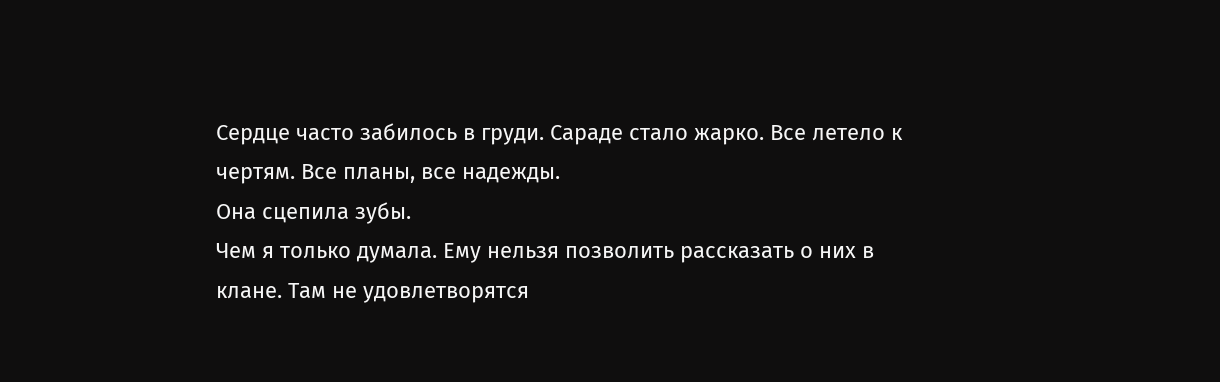Сердце часто забилось в груди. Сараде стало жарко. Все летело к чертям. Все планы, все надежды.
Она сцепила зубы.
Чем я только думала. Ему нельзя позволить рассказать о них в клане. Там не удовлетворятся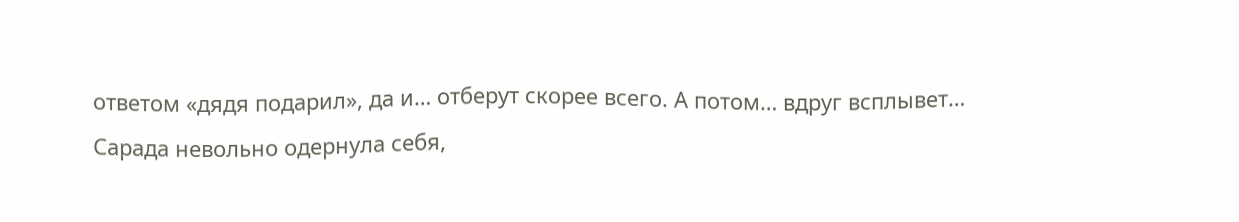ответом «дядя подарил», да и… отберут скорее всего. А потом… вдруг всплывет…
Сарада невольно одернула себя,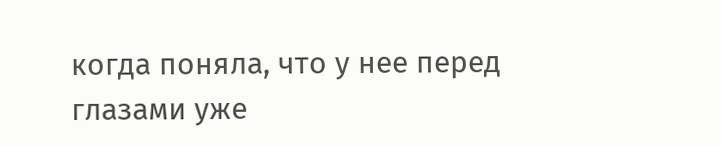когда поняла, что у нее перед глазами уже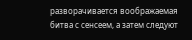разворачивается воображаемая битва с сенсеем, а затем следуют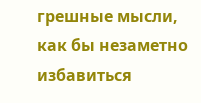грешные мысли, как бы незаметно избавиться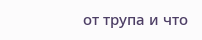от трупа и что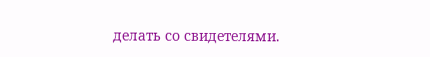делать со свидетелями.